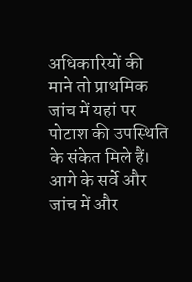अधिकारियों की माने तो प्राथमिक जांच में यहां पर पोटाश की उपस्थिति के संकेत मिले हैं। आगे के सर्वे और जांच में और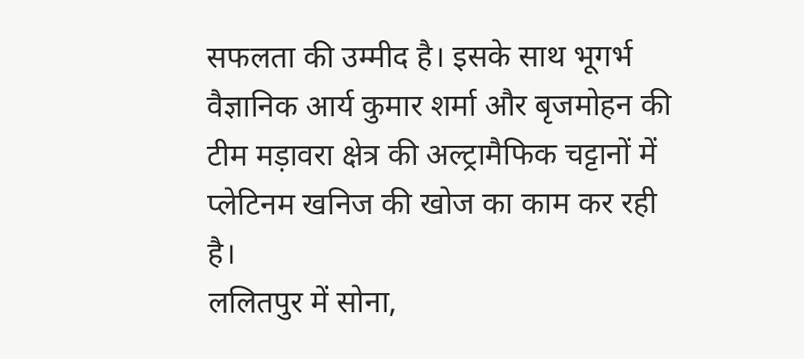सफलता की उम्मीद है। इसके साथ भूगर्भ वैज्ञानिक आर्य कुमार शर्मा और बृजमोहन की टीम मड़ावरा क्षेत्र की अल्ट्रामैफिक चट्टानों में प्लेटिनम खनिज की खोज का काम कर रही है।
ललितपुर में सोना,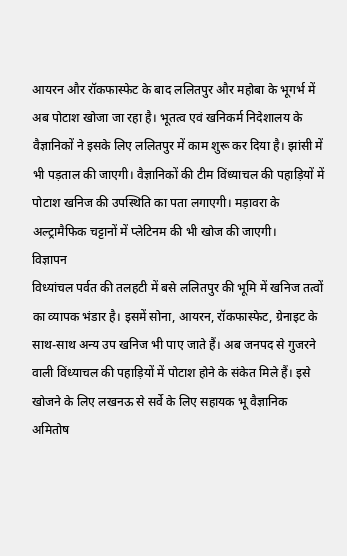आयरन और रॉकफास्फेट के बाद ललितपुर और महोबा के भूगर्भ में अब पोटाश खोजा जा रहा है। भूतत्व एवं खनिकर्म निदेशालय के वैज्ञानिकों ने इसके लिए ललितपुर में काम शुरू कर दिया है। झांसी में भी पड़ताल की जाएगी। वैज्ञानिकों की टीम विंध्याचल की पहाड़ियों में पोटाश खनिज की उपस्थिति का पता लगाएगी। मड़ावरा के अल्ट्रामैफिक चट्टानों में प्लेटिनम की भी खोज की जाएगी।
विज्ञापन
विध्यांचल पर्वत की तलहटी में बसे ललितपुर की भूमि में खनिज तत्वों का व्यापक भंडार है। इसमें सोना, आयरन, रॉकफास्फेट, ग्रेनाइट के साथ-साथ अन्य उप खनिज भी पाए जाते हैं। अब जनपद से गुजरने वाली विंध्याचल की पहाड़ियों में पोटाश होने के संकेत मिले हैं। इसे खोजने के लिए लखनऊ से सर्वे के लिए सहायक भू वैज्ञानिक अमितोष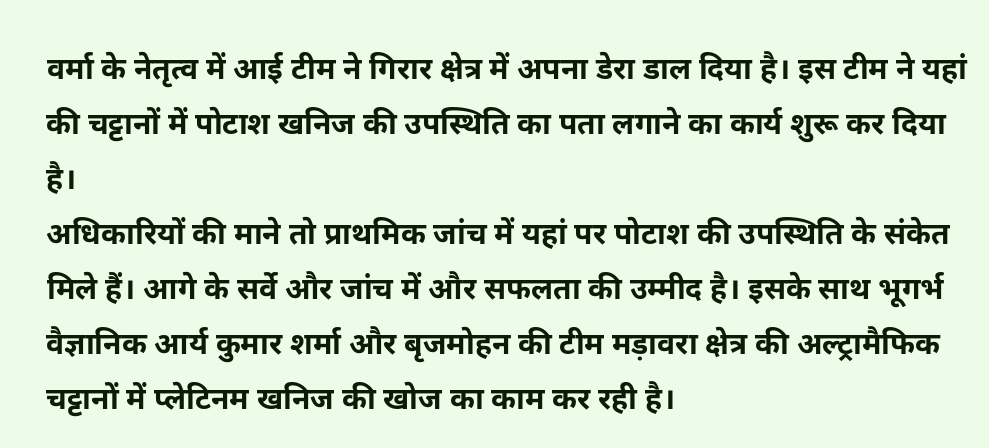वर्मा के नेतृत्व में आई टीम ने गिरार क्षेत्र में अपना डेरा डाल दिया है। इस टीम ने यहां की चट्टानों में पोटाश खनिज की उपस्थिति का पता लगाने का कार्य शुरू कर दिया है।
अधिकारियों की माने तो प्राथमिक जांच में यहां पर पोटाश की उपस्थिति के संकेत मिले हैं। आगे के सर्वे और जांच में और सफलता की उम्मीद है। इसके साथ भूगर्भ वैज्ञानिक आर्य कुमार शर्मा और बृजमोहन की टीम मड़ावरा क्षेत्र की अल्ट्रामैफिक चट्टानों में प्लेटिनम खनिज की खोज का काम कर रही है।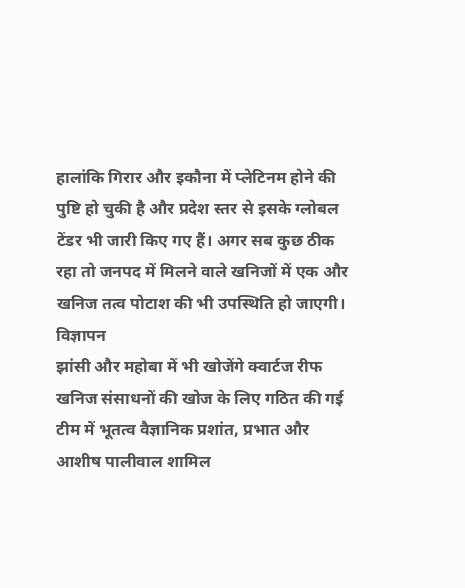हालांकि गिरार और इकौना में प्लेटिनम होने की पुष्टि हो चुकी है और प्रदेश स्तर से इसके ग्लोबल टेंडर भी जारी किए गए हैं। अगर सब कुछ ठीक रहा तो जनपद में मिलने वाले खनिजों में एक और खनिज तत्व पोटाश की भी उपस्थिति हो जाएगी।
विज्ञापन
झांसी और महोबा में भी खोजेंगे क्वार्टज रीफ
खनिज संसाधनों की खोज के लिए गठित की गई टीम में भूतत्व वैज्ञानिक प्रशांत, प्रभात और आशीष पालीवाल शामिल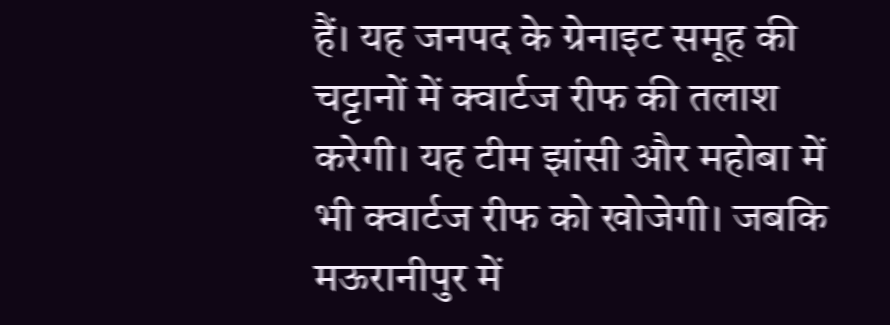हैं। यह जनपद के ग्रेनाइट समूह की चट्टानों में क्वार्टज रीफ की तलाश करेगी। यह टीम झांसी और महोबा में भी क्वार्टज रीफ को खोजेगी। जबकि मऊरानीपुर में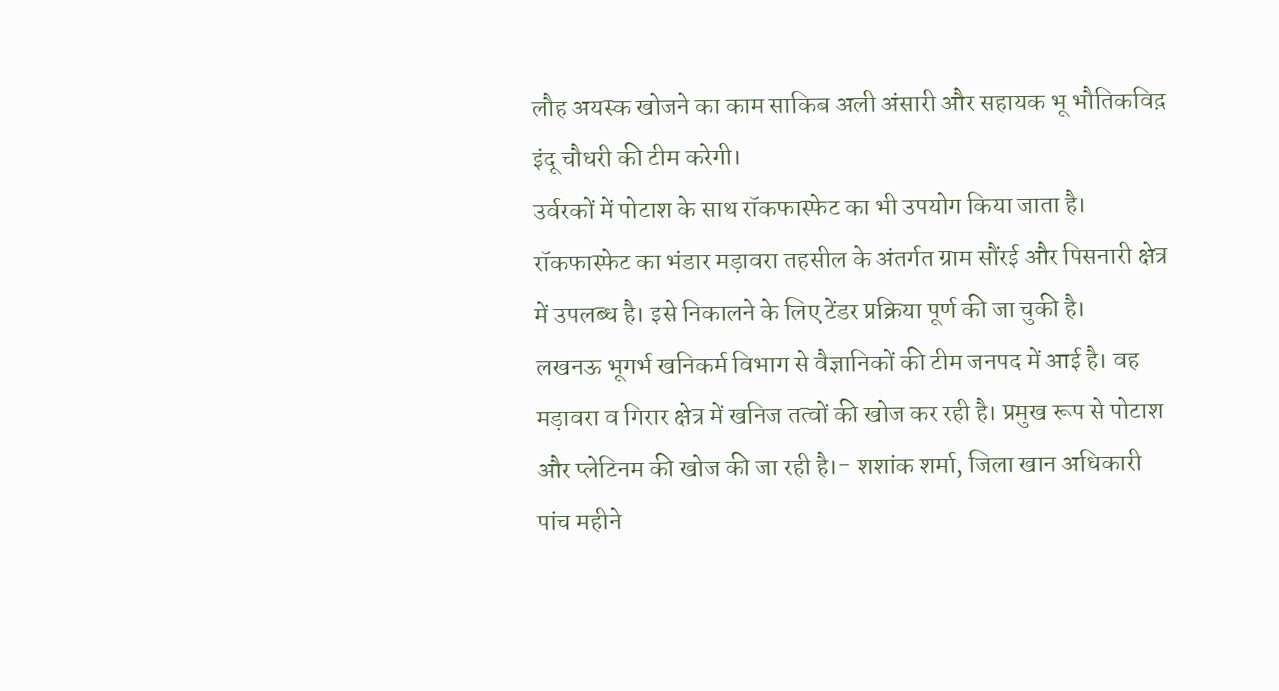लौह अयस्क खोजने का काम साकिब अली अंसारी और सहायक भू भौतिकविद़ इंदू चौधरी की टीम करेगी।
उर्वरकों में पोटाश के साथ रॉकफास्फेट का भी उपयोग किया जाता है। रॉकफास्फेट का भंडार मड़ावरा तहसील के अंतर्गत ग्राम सौंरई और पिसनारी क्षेत्र में उपलब्ध है। इसे निकालने के लिए टेंडर प्रक्रिया पूर्ण की जा चुकी है।
लखनऊ भूगर्भ खनिकर्म विभाग से वैज्ञानिकों की टीम जनपद में आई है। वह मड़ावरा व गिरार क्षेत्र में खनिज तत्वों की खोज कर रही है। प्रमुख रूप से पोटाश और प्लेटिनम की खोज की जा रही है।- शशांक शर्मा, जिला खान अधिकारी
पांच महीने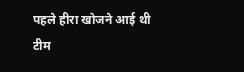पहले हीरा खोजने आई थी टीम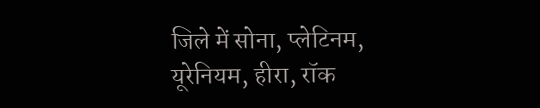जिले में सोना, प्लेटिनम, यूरेनियम, हीरा, रॉक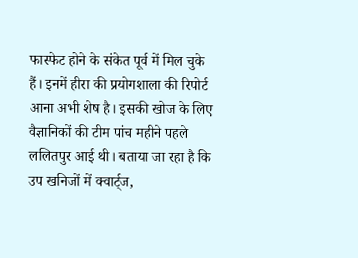फास्फेट होने के संकेत पूर्व में मिल चुके हैं। इनमें हीरा की प्रयोगशाला की रिपोर्ट आना अभी शेष है। इसकी खोज के लिए वैज्ञानिकों की टीम पांच महीने पहले ललितपुर आई थी। बताया जा रहा है कि उप खनिजों में क्वार्ट्ज,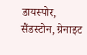डायस्पोर, सैंडस्टोन, ग्रेनाइट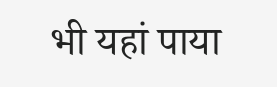भी यहां पाया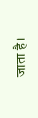जाता है।